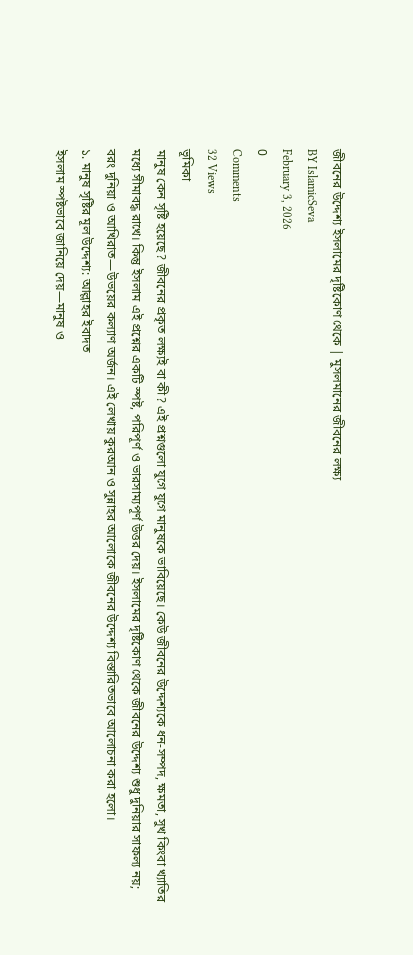জীবনের উদ্দেশ্য ইসলামের দৃষ্টিকোণ থেকে | মুসলমানের জীবনের লক্ষ্য
BY IslamicSeva
February 3, 2026
0
Comments
32 Views
ভূমিকা
মানুষ কেন সৃষ্টি হয়েছে? জীবনের প্রকৃত লক্ষ্যই বা কী? এই প্রশ্নগুলো যুগে যুগে মানুষকে ভাবিয়েছে। কেউ জীবনের উদ্দেশ্যকে ধন-সম্পদ, ক্ষমতা, সুখ কিংবা খ্যাতির মধ্যে সীমাবদ্ধ রাখে। কিন্তু ইসলাম এই প্রশ্নের একটি স্পষ্ট, পরিপূর্ণ ও ভারসাম্যপূর্ণ উত্তর দেয়। ইসলামের দৃষ্টিকোণ থেকে জীবনের উদ্দেশ্য শুধু দুনিয়ার সাফল্য নয়; বরং দুনিয়া ও আখিরাত—উভয়ের কল্যাণ অর্জন। এই লেখায় কুরআন ও সুন্নাহর আলোকে জীবনের উদ্দেশ্য বিস্তারিতভাবে আলোচনা করা হলো।
১. মানুষ সৃষ্টির মূল উদ্দেশ্য: আল্লাহর ইবাদত
ইসলাম স্পষ্টভাবে জানিয়ে দেয়—মানুষ ও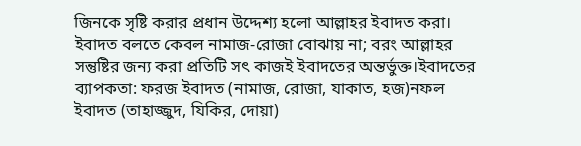জিনকে সৃষ্টি করার প্রধান উদ্দেশ্য হলো আল্লাহর ইবাদত করা। ইবাদত বলতে কেবল নামাজ-রোজা বোঝায় না; বরং আল্লাহর সন্তুষ্টির জন্য করা প্রতিটি সৎ কাজই ইবাদতের অন্তর্ভুক্ত।ইবাদতের ব্যাপকতা: ফরজ ইবাদত (নামাজ, রোজা, যাকাত, হজ)নফল ইবাদত (তাহাজ্জুদ, যিকির, দোয়া)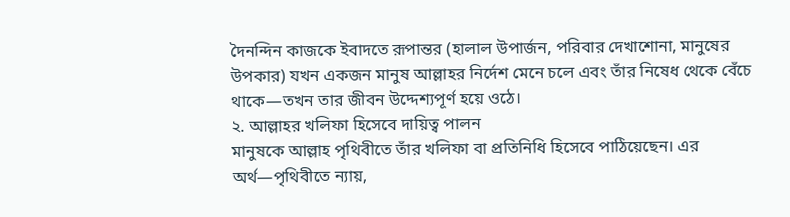দৈনন্দিন কাজকে ইবাদতে রূপান্তর (হালাল উপার্জন, পরিবার দেখাশোনা, মানুষের উপকার) যখন একজন মানুষ আল্লাহর নির্দেশ মেনে চলে এবং তাঁর নিষেধ থেকে বেঁচে থাকে—তখন তার জীবন উদ্দেশ্যপূর্ণ হয়ে ওঠে।
২. আল্লাহর খলিফা হিসেবে দায়িত্ব পালন
মানুষকে আল্লাহ পৃথিবীতে তাঁর খলিফা বা প্রতিনিধি হিসেবে পাঠিয়েছেন। এর অর্থ—পৃথিবীতে ন্যায়,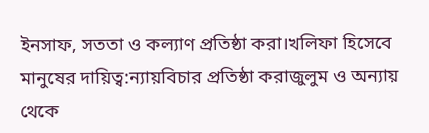ইনসাফ, সততা ও কল্যাণ প্রতিষ্ঠা করা।খলিফা হিসেবে মানুষের দায়িত্ব:ন্যায়বিচার প্রতিষ্ঠা করাজুলুম ও অন্যায় থেকে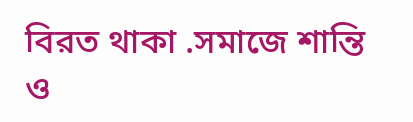বিরত থাকা .সমাজে শান্তি ও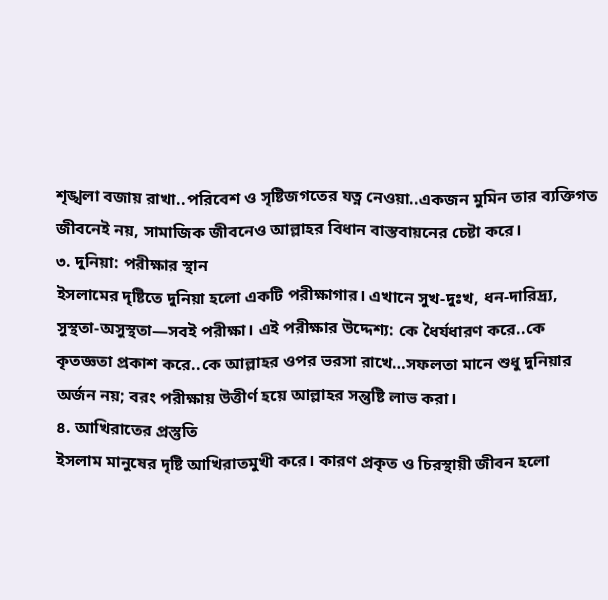শৃঙ্খলা বজায় রাখা..পরিবেশ ও সৃষ্টিজগতের যত্ন নেওয়া..একজন মুমিন তার ব্যক্তিগত জীবনেই নয়, সামাজিক জীবনেও আল্লাহর বিধান বাস্তবায়নের চেষ্টা করে।
৩. দুনিয়া: পরীক্ষার স্থান
ইসলামের দৃষ্টিতে দুনিয়া হলো একটি পরীক্ষাগার। এখানে সুখ-দুঃখ, ধন-দারিদ্র্য, সুস্থতা-অসুস্থতা—সবই পরীক্ষা। এই পরীক্ষার উদ্দেশ্য: কে ধৈর্যধারণ করে..কে কৃতজ্ঞতা প্রকাশ করে..কে আল্লাহর ওপর ভরসা রাখে…সফলতা মানে শুধু দুনিয়ার অর্জন নয়; বরং পরীক্ষায় উত্তীর্ণ হয়ে আল্লাহর সন্তুষ্টি লাভ করা।
৪. আখিরাতের প্রস্তুতি
ইসলাম মানুষের দৃষ্টি আখিরাতমুখী করে। কারণ প্রকৃত ও চিরস্থায়ী জীবন হলো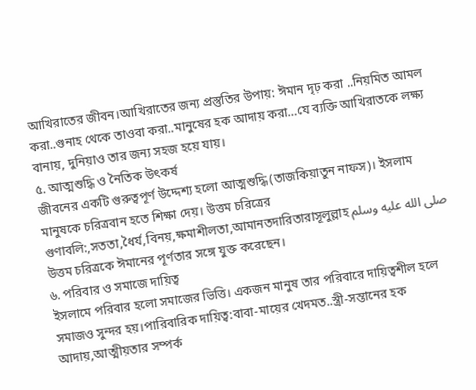আখিরাতের জীবন।আখিরাতের জন্য প্রস্তুতির উপায়: ঈমান দৃঢ় করা ..নিয়মিত আমল করা..গুনাহ থেকে তাওবা করা..মানুষের হক আদায় করা…যে ব্যক্তি আখিরাতকে লক্ষ্য বানায়, দুনিয়াও তার জন্য সহজ হয়ে যায়।
৫. আত্মশুদ্ধি ও নৈতিক উৎকর্ষ
জীবনের একটি গুরুত্বপূর্ণ উদ্দেশ্য হলো আত্মশুদ্ধি (তাজকিয়াতুন নাফস)। ইসলাম মানুষকে চরিত্রবান হতে শিক্ষা দেয়। উত্তম চরিত্রের গুণাবলি:,সততা,ধৈর্য,বিনয়,ক্ষমাশীলতা,আমানতদারিতারাসূলুল্লাহ صلى الله عليه وسلم উত্তম চরিত্রকে ঈমানের পূর্ণতার সঙ্গে যুক্ত করেছেন।
৬. পরিবার ও সমাজে দায়িত্ব
ইসলামে পরিবার হলো সমাজের ভিত্তি। একজন মানুষ তার পরিবারে দায়িত্বশীল হলে সমাজও সুন্দর হয়।পারিবারিক দায়িত্ব:বাবা-মায়ের খেদমত..স্ত্রী-সন্তানের হক আদায়,আত্মীয়তার সম্পর্ক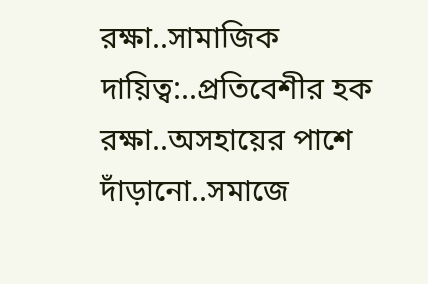রক্ষা..সামাজিক দায়িত্ব:..প্রতিবেশীর হক রক্ষা..অসহায়ের পাশে দাঁড়ানো..সমাজে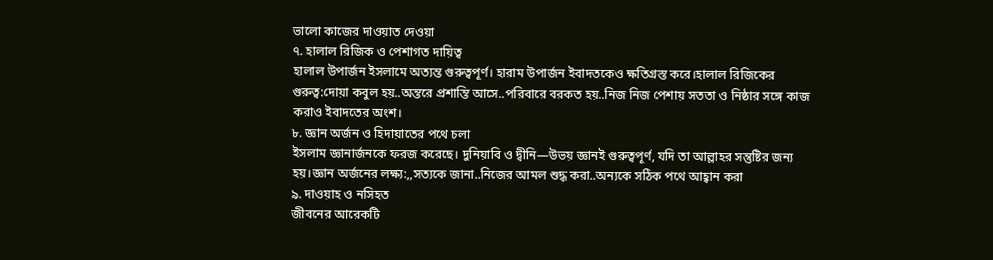ভালো কাজের দাওয়াত দেওয়া
৭. হালাল রিজিক ও পেশাগত দায়িত্ব
হালাল উপার্জন ইসলামে অত্যন্ত গুরুত্বপূর্ণ। হারাম উপার্জন ইবাদতকেও ক্ষতিগ্রস্ত করে।হালাল রিজিকের গুরুত্ব:দোয়া কবুল হয়..অন্তরে প্রশান্তি আসে..পরিবারে বরকত হয়..নিজ নিজ পেশায় সততা ও নিষ্ঠার সঙ্গে কাজ করাও ইবাদতের অংশ।
৮. জ্ঞান অর্জন ও হিদায়াতের পথে চলা
ইসলাম জ্ঞানার্জনকে ফরজ করেছে। দুনিয়াবি ও দ্বীনি—উভয় জ্ঞানই গুরুত্বপূর্ণ, যদি তা আল্লাহর সন্তুষ্টির জন্য হয়।জ্ঞান অর্জনের লক্ষ্য:,,সত্যকে জানা..নিজের আমল শুদ্ধ করা..অন্যকে সঠিক পথে আহ্বান করা
৯. দাওয়াহ ও নসিহত
জীবনের আরেকটি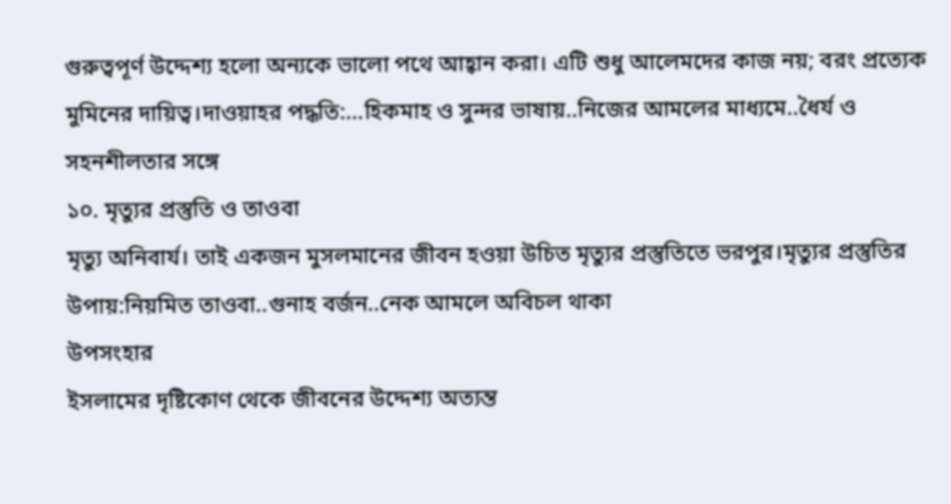গুরুত্বপূর্ণ উদ্দেশ্য হলো অন্যকে ভালো পথে আহ্বান করা। এটি শুধু আলেমদের কাজ নয়; বরং প্রত্যেক মুমিনের দায়িত্ব।দাওয়াহর পদ্ধতি:…হিকমাহ ও সুন্দর ভাষায়..নিজের আমলের মাধ্যমে..ধৈর্য ও সহনশীলতার সঙ্গে
১০. মৃত্যুর প্রস্তুতি ও তাওবা
মৃত্যু অনিবার্য। তাই একজন মুসলমানের জীবন হওয়া উচিত মৃত্যুর প্রস্তুতিতে ভরপুর।মৃত্যুর প্রস্তুতির উপায়:নিয়মিত তাওবা..গুনাহ বর্জন..নেক আমলে অবিচল থাকা
উপসংহার
ইসলামের দৃষ্টিকোণ থেকে জীবনের উদ্দেশ্য অত্যন্ত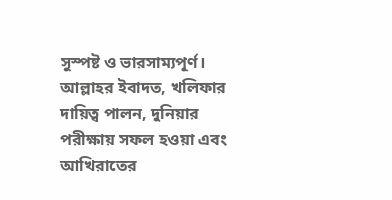সুস্পষ্ট ও ভারসাম্যপূর্ণ। আল্লাহর ইবাদত, খলিফার দায়িত্ব পালন, দুনিয়ার পরীক্ষায় সফল হওয়া এবং আখিরাতের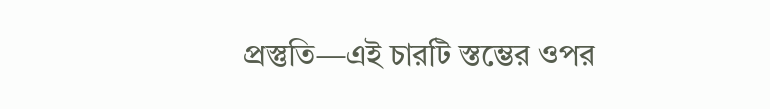প্রস্তুতি—এই চারটি স্তম্ভের ওপর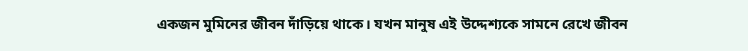একজন মুমিনের জীবন দাঁড়িয়ে থাকে। যখন মানুষ এই উদ্দেশ্যকে সামনে রেখে জীবন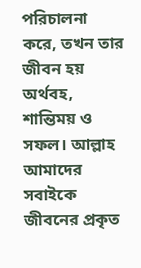পরিচালনা করে, তখন তার জীবন হয় অর্থবহ, শান্তিময় ও সফল। আল্লাহ আমাদের সবাইকে জীবনের প্রকৃত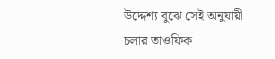উদ্দেশ্য বুঝে সেই অনুযায়ী চলার তাওফিক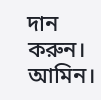দান করুন। আমিন।